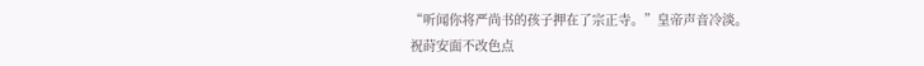“听闻你将严尚书的孩子押在了宗正寺。”皇帝声音冷淡。
祝莳安面不改色点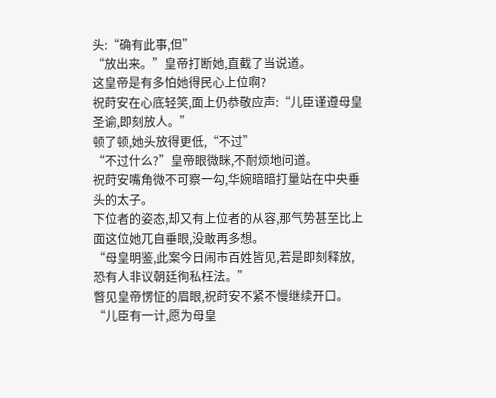头:“确有此事,但”
“放出来。”皇帝打断她,直截了当说道。
这皇帝是有多怕她得民心上位啊?
祝莳安在心底轻笑,面上仍恭敬应声:“儿臣谨遵母皇圣谕,即刻放人。”
顿了顿,她头放得更低,“不过”
“不过什么?”皇帝眼微眯,不耐烦地问道。
祝莳安嘴角微不可察一勾,华婉暗暗打量站在中央垂头的太子。
下位者的姿态,却又有上位者的从容,那气势甚至比上面这位她兀自垂眼,没敢再多想。
“母皇明鉴,此案今日闹市百姓皆见,若是即刻释放,恐有人非议朝廷徇私枉法。”
瞥见皇帝愣怔的眉眼,祝莳安不紧不慢继续开口。
“儿臣有一计,愿为母皇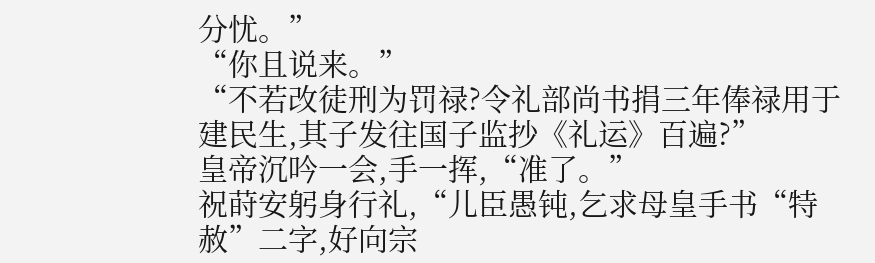分忧。”
“你且说来。”
“不若改徒刑为罚禄?令礼部尚书捐三年俸禄用于建民生,其子发往国子监抄《礼运》百遍?”
皇帝沉吟一会,手一挥,“准了。”
祝莳安躬身行礼,“儿臣愚钝,乞求母皇手书“特赦”二字,好向宗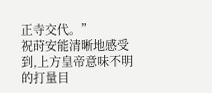正寺交代。”
祝莳安能清晰地感受到,上方皇帝意味不明的打量目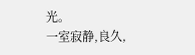光。
一室寂静,良久,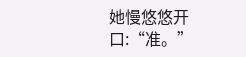她慢悠悠开口:“准。”